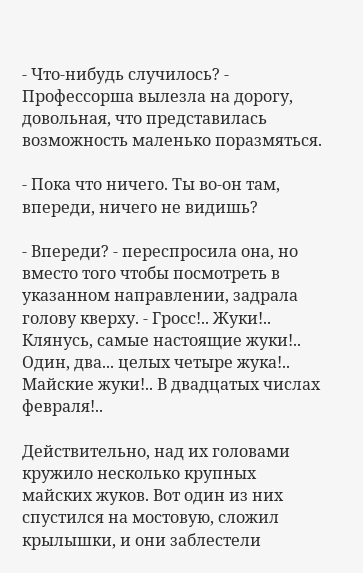- Что-нибудь случилось? - Профессорша вылезла на дорогу, довольная, что представилась возможность маленько поразмяться.

- Пока что ничего. Ты во-он там, впереди, ничего не видишь?

- Впереди? - переспросила она, но вместо того чтобы посмотреть в указанном направлении, задрала голову кверху. - Гросс!.. Жуки!.. Клянусь, самые настоящие жуки!.. Один, два... целых четыре жука!.. Майские жуки!.. В двадцатых числах февраля!..

Действительно, над их головами кружило несколько крупных майских жуков. Вот один из них спустился на мостовую, сложил крылышки, и они заблестели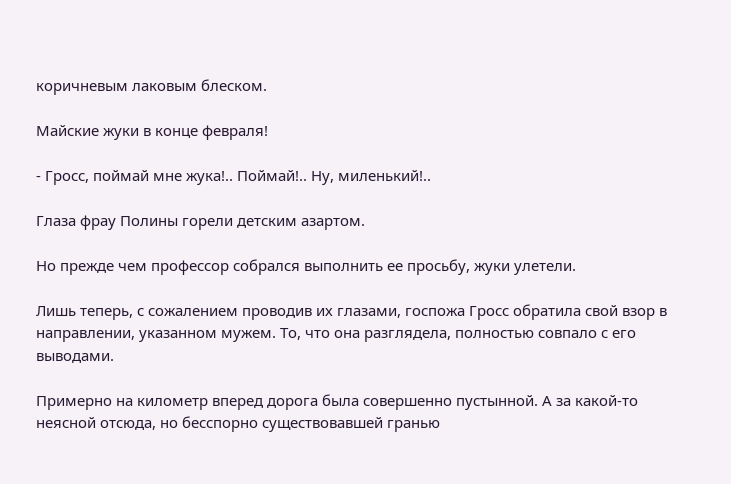коричневым лаковым блеском.

Майские жуки в конце февраля!

- Гросс, поймай мне жука!.. Поймай!.. Ну, миленький!..

Глаза фрау Полины горели детским азартом.

Но прежде чем профессор собрался выполнить ее просьбу, жуки улетели.

Лишь теперь, с сожалением проводив их глазами, госпожа Гросс обратила свой взор в направлении, указанном мужем. То, что она разглядела, полностью совпало с его выводами.

Примерно на километр вперед дорога была совершенно пустынной. А за какой-то неясной отсюда, но бесспорно существовавшей гранью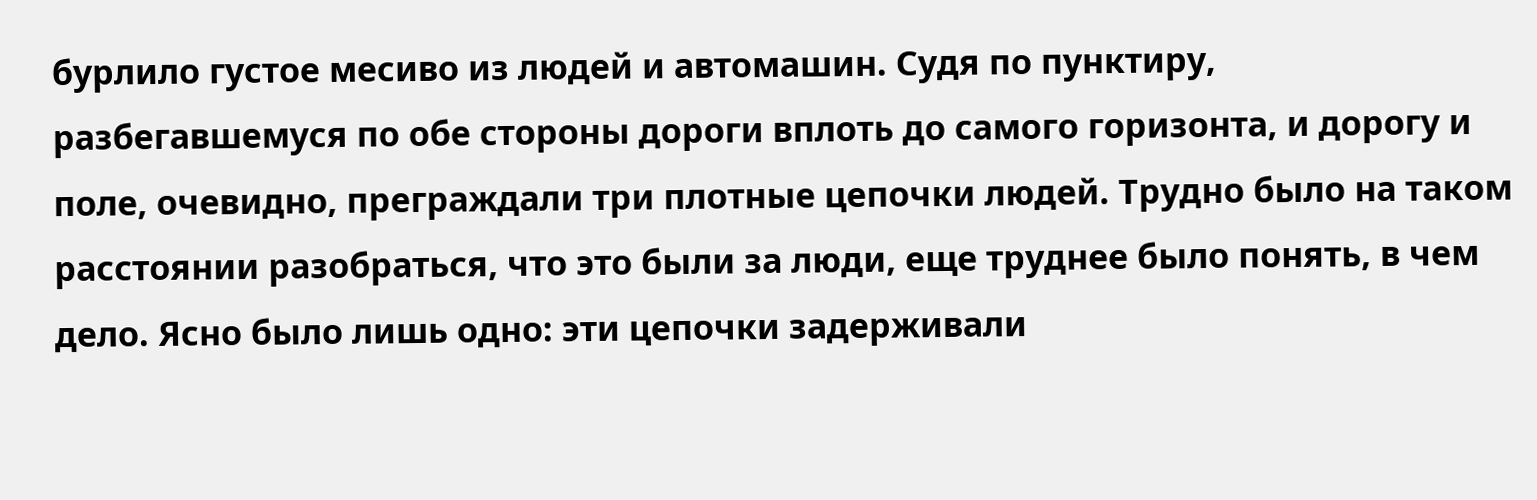бурлило густое месиво из людей и автомашин. Судя по пунктиру, разбегавшемуся по обе стороны дороги вплоть до самого горизонта, и дорогу и поле, очевидно, преграждали три плотные цепочки людей. Трудно было на таком расстоянии разобраться, что это были за люди, еще труднее было понять, в чем дело. Ясно было лишь одно: эти цепочки задерживали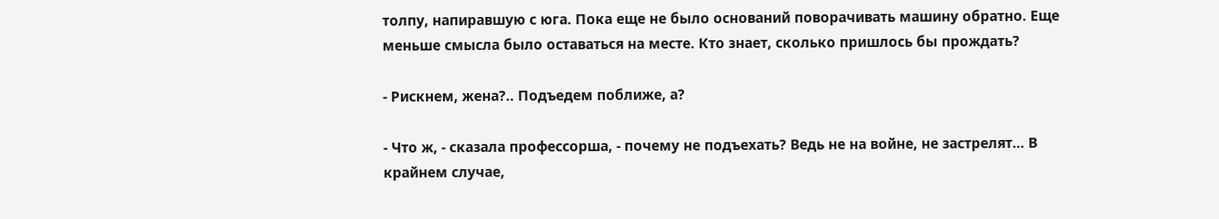толпу, напиравшую с юга. Пока еще не было оснований поворачивать машину обратно. Еще меньше смысла было оставаться на месте. Кто знает, сколько пришлось бы прождать?

- Рискнем, жена?.. Подъедем поближе, а?

- Что ж, - сказала профессорша, - почему не подъехать? Ведь не на войне, не застрелят... В крайнем случае,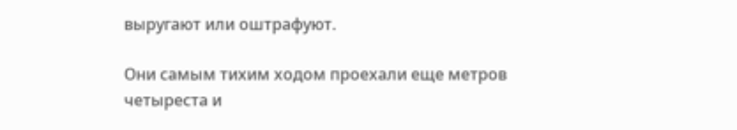выругают или оштрафуют.

Они самым тихим ходом проехали еще метров четыреста и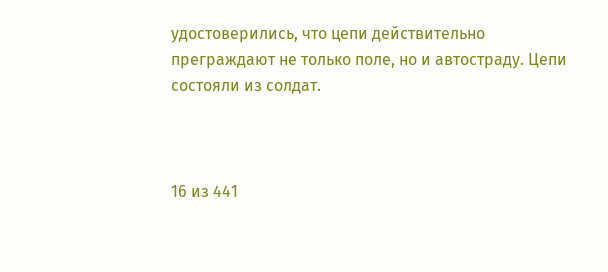удостоверились, что цепи действительно преграждают не только поле, но и автостраду. Цепи состояли из солдат.



16 из 441